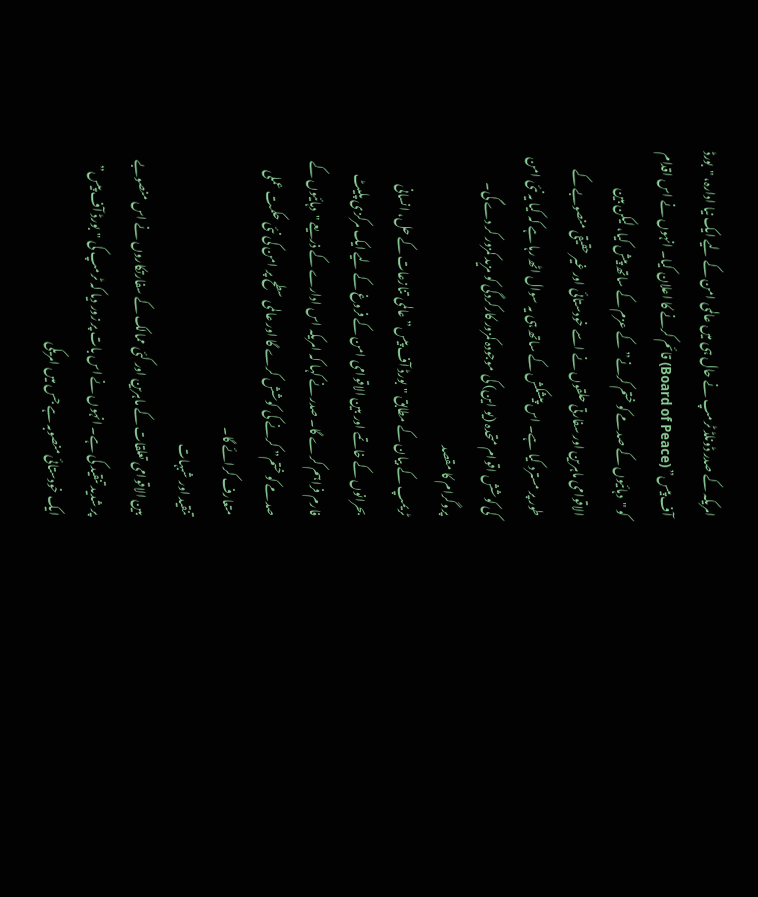امریکہ کے صدر ڈونلڈ ٹرمپ نے حال ہی میں عالمی امن کے لیے ایک نیا ادارہ، "بورڈ آف پیس” (Board of Peace) قائم کرنے کا اعلان کیا۔ انہوں نے اس اقدام کو "دہائیوں کے صدمے کو ختم کرنے” کے عزم کے ساتھ پیش کیا، لیکن بین الاقوامی ماہرین اور سفارتی حلقوں نے اسے خودستائی اور غیر حقیقی منصوبے کے طور پر مسترد کیا ہے۔ اس پیشکش کے ساتھ ہی یہ سوال اٹھ رہا ہے کہ کیا یہ نئی امن کی کوشش اقوام متحدہ (یو این) کی موجودہ کمزور کارکردگی کو مزید کمزور کر دے گی۔
پروگرام کا مقصد
ٹریمپ کے بیان کے مطابق "بورڈ آف پیس” عالمی تنازعات کے حل، انسانی بحرانوں کے خاتمے اور بین الاقوامی امن کے فروغ کے لیے ایک مرکزی پلیٹ فارم فراہم کرے گا۔ صدر نے کہا کہ امریکہ اس ادارے کے ذریعے "دہائیوں کے صدمے کو ختم” کرنے کی کوشش کرے گا اور عالمی سطح پر امن کی نئی حکمت عملی متعارف کرائے گا۔
تنقید اور شبہات
بین الاقوامی تعلقات کے ماہرین اور کئی ممالک کے سفارتکاروں نے اس منصوبے پر شدید تنقید کی ہے۔ انہوں نے اس بات پر زور دیا کہ ٹرمپ کی "بورڈ آف پیس” ایک خودستائی منصوبہ ہے جس میں امریکی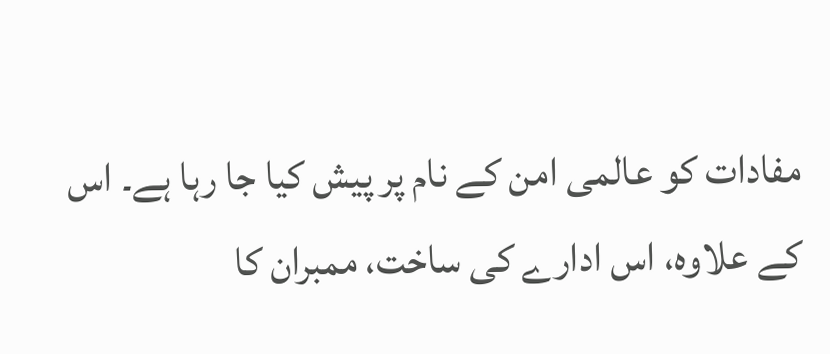مفادات کو عالمی امن کے نام پر پیش کیا جا رہا ہے۔ اس کے علاوہ، اس ادارے کی ساخت، ممبران کا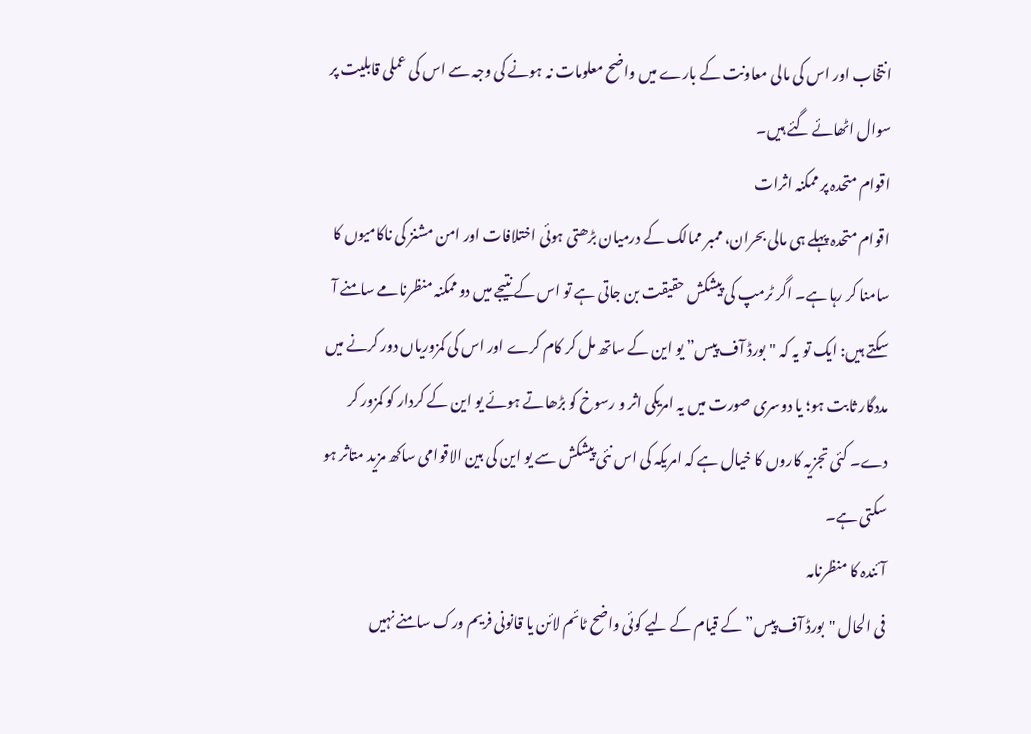انتخاب اور اس کی مالی معاونت کے بارے میں واضح معلومات نہ ہونے کی وجہ سے اس کی عملی قابلیت پر سوال اٹھائے گئے ہیں۔
اقوام متحدہ پر ممکنہ اثرات
اقوام متحدہ پہلے ہی مالی بحران، ممبر ممالک کے درمیان بڑھتی ہوئی اختلافات اور امن مشنز کی ناکامیوں کا سامنا کر رہا ہے۔ اگر ٹرمپ کی پیشکش حقیقت بن جاتی ہے تو اس کے نتیجے میں دو ممکنہ منظرنامے سامنے آ سکتے ہیں: ایک تو یہ کہ "بورڈ آف پیس” یو این کے ساتھ مل کر کام کرے اور اس کی کمزوریاں دور کرنے میں مددگار ثابت ہو؛ یا دوسری صورت میں یہ امریکی اثر و رسوخ کو بڑھاتے ہوئے یو این کے کردار کو کمزور کر دے۔ کئی تجزیہ کاروں کا خیال ہے کہ امریکہ کی اس نئی پیشکش سے یو این کی بین الاقوامی ساکھ مزید متاثر ہو سکتی ہے۔
آئندہ کا منظرنامہ
فی الحال "بورڈ آف پیس” کے قیام کے لیے کوئی واضح ٹائم لائن یا قانونی فریم ورک سامنے نہیں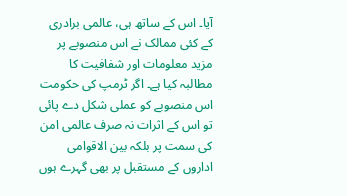آیا۔ اس کے ساتھ ہی، عالمی برادری کے کئی ممالک نے اس منصوبے پر مزید معلومات اور شفافیت کا مطالبہ کیا ہے۔ اگر ٹرمپ کی حکومت اس منصوبے کو عملی شکل دے پائی تو اس کے اثرات نہ صرف عالمی امن کی سمت پر بلکہ بین الاقوامی اداروں کے مستقبل پر بھی گہرے ہوں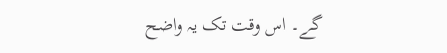گے۔ اس وقت تک یہ واضح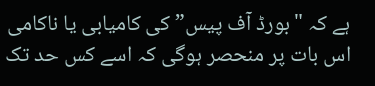ہے کہ "بورڈ آف پیس” کی کامیابی یا ناکامی اس بات پر منحصر ہوگی کہ اسے کس حد تک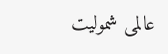عالمی شمولیت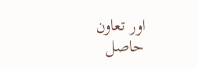اور تعاون حاصل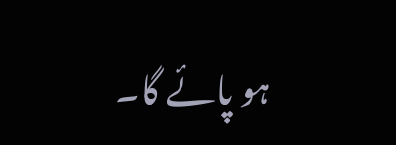ہو پائے گا۔